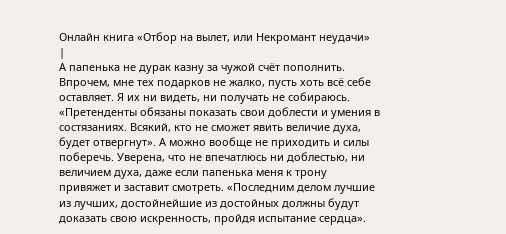Онлайн книга «Отбор на вылет, или Некромант неудачи»
|
А папенька не дурак казну за чужой счёт пополнить. Впрочем, мне тех подарков не жалко, пусть хоть всё себе оставляет. Я их ни видеть, ни получать не собираюсь. «Претенденты обязаны показать свои доблести и умения в состязаниях. Всякий, кто не сможет явить величие духа, будет отвергнут». А можно вообще не приходить и силы поберечь. Уверена, что не впечатлюсь ни доблестью, ни величием духа, даже если папенька меня к трону привяжет и заставит смотреть. «Последним делом лучшие из лучших, достойнейшие из достойных должны будут доказать свою искренность, пройдя испытание сердца».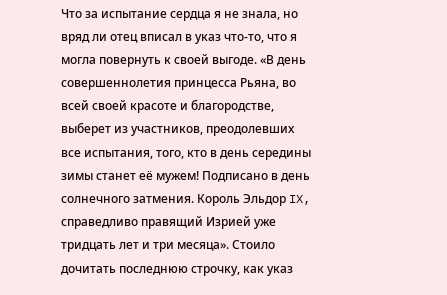Что за испытание сердца я не знала, но вряд ли отец вписал в указ что-то, что я могла повернуть к своей выгоде. «В день совершеннолетия принцесса Рьяна, во всей своей красоте и благородстве, выберет из участников, преодолевших все испытания, того, кто в день середины зимы станет её мужем! Подписано в день солнечного затмения. Король Эльдор IX, справедливо правящий Изрией уже тридцать лет и три месяца». Стоило дочитать последнюю строчку, как указ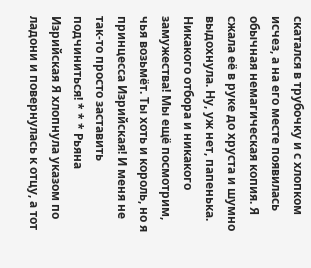скатался в трубочку и с хлопком исчез, а на его месте появилась обычная немагическая копия. Я сжала её в руке до хруста и шумно выдохнула. Ну, уж нет, папенька. Никакого отбора и никакого замужества! Мы ещё посмотрим, чья возьмёт. Ты хоть и король, но я принцесса Изрийская! И меня не так-то просто заставить подчиниться! * * * Рьяна Изрийская Я хлопнула указом по ладони и повернулась к отцу, а тот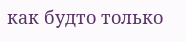как будто только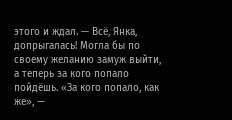этого и ждал. — Всё, Янка, допрыгалась! Могла бы по своему желанию замуж выйти, а теперь за кого попало пойдёшь. «За кого попало, как же», —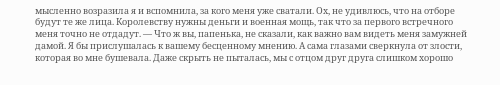мысленно возразила я и вспомнила, за кого меня уже сватали. Ох, не удивлюсь, что на отборе будут те же лица. Королевству нужны деньги и военная мощь, так что за первого встречного меня точно не отдадут. — Что ж вы, папенька, не сказали, как важно вам видеть меня замужней дамой. Я бы прислушалась к вашему бесценному мнению. А сама глазами сверкнула от злости, которая во мне бушевала. Даже скрыть не пыталась, мы с отцом друг друга слишком хорошо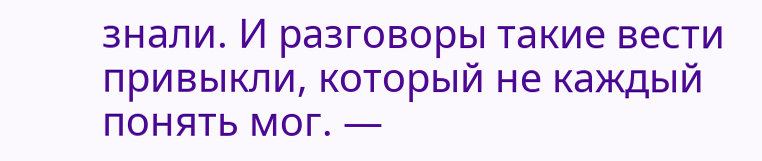знали. И разговоры такие вести привыкли, который не каждый понять мог. —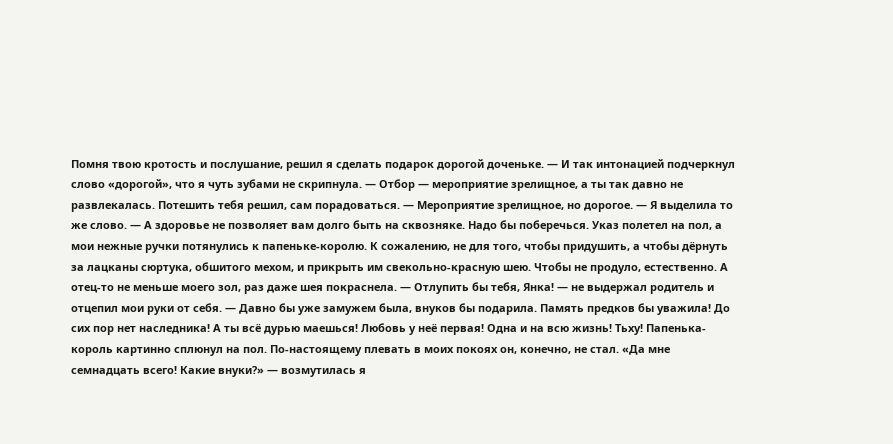Помня твою кротость и послушание, решил я сделать подарок дорогой доченьке. — И так интонацией подчеркнул слово «дорогой», что я чуть зубами не скрипнула. — Отбор — мероприятие зрелищное, а ты так давно не развлекалась. Потешить тебя решил, сам порадоваться. — Мероприятие зрелищное, но дорогое. — Я выделила то же слово. — А здоровье не позволяет вам долго быть на сквозняке. Надо бы поберечься. Указ полетел на пол, а мои нежные ручки потянулись к папеньке-королю. К сожалению, не для того, чтобы придушить, а чтобы дёрнуть за лацканы сюртука, обшитого мехом, и прикрыть им свекольно-красную шею. Чтобы не продуло, естественно. А отец-то не меньше моего зол, раз даже шея покраснела. — Отлупить бы тебя, Янка! — не выдержал родитель и отцепил мои руки от себя. — Давно бы уже замужем была, внуков бы подарила. Память предков бы уважила! До сих пор нет наследника! А ты всё дурью маешься! Любовь у неё первая! Одна и на всю жизнь! Тьху! Папенька-король картинно сплюнул на пол. По-настоящему плевать в моих покоях он, конечно, не стал. «Да мне семнадцать всего! Какие внуки?» — возмутилась я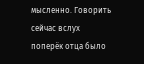мысленно. Говорить сейчас вслух поперёк отца было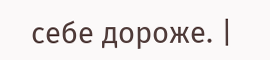себе дороже. |